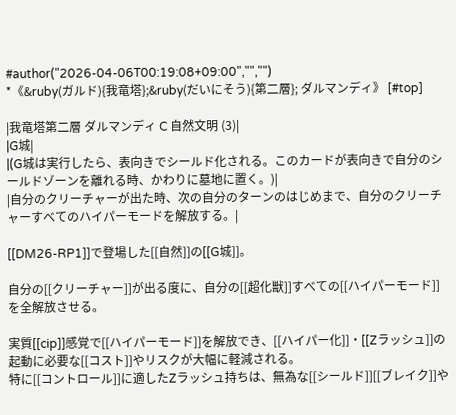#author("2026-04-06T00:19:08+09:00","","")
*《&ruby(ガルド){我竜塔};&ruby(だいにそう){第二層}; ダルマンディ》 [#top]

|我竜塔第二層 ダルマンディ C 自然文明 (3)|
|G城|
|(G城は実行したら、表向きでシールド化される。このカードが表向きで自分のシールドゾーンを離れる時、かわりに墓地に置く。)|
|自分のクリーチャーが出た時、次の自分のターンのはじめまで、自分のクリーチャーすべてのハイパーモードを解放する。|

[[DM26-RP1]]で登場した[[自然]]の[[G城]]。

自分の[[クリーチャー]]が出る度に、自分の[[超化獣]]すべての[[ハイパーモード]]を全解放させる。

実質[[cip]]感覚で[[ハイパーモード]]を解放でき、[[ハイパー化]]・[[Zラッシュ]]の起動に必要な[[コスト]]やリスクが大幅に軽減される。
特に[[コントロール]]に適したZラッシュ持ちは、無為な[[シールド]][[ブレイク]]や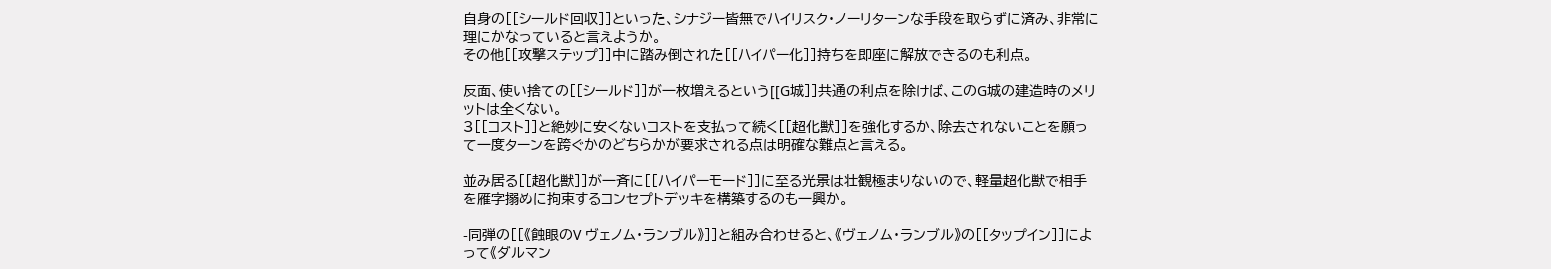自身の[[シールド回収]]といった、シナジー皆無でハイリスク・ノーリターンな手段を取らずに済み、非常に理にかなっていると言えようか。
その他[[攻撃ステップ]]中に踏み倒された[[ハイパー化]]持ちを即座に解放できるのも利点。

反面、使い捨ての[[シールド]]が一枚増えるという[[G城]]共通の利点を除けば、このG城の建造時のメリットは全くない。
3[[コスト]]と絶妙に安くないコストを支払って続く[[超化獣]]を強化するか、除去されないことを願って一度ターンを跨ぐかのどちらかが要求される点は明確な難点と言える。

並み居る[[超化獣]]が一斉に[[ハイパーモード]]に至る光景は壮観極まりないので、軽量超化獣で相手を雁字搦めに拘束するコンセプトデッキを構築するのも一興か。

-同弾の[[《蝕眼のV ヴェノム・ランブル》]]と組み合わせると、《ヴェノム・ランブル》の[[タップイン]]によって《ダルマン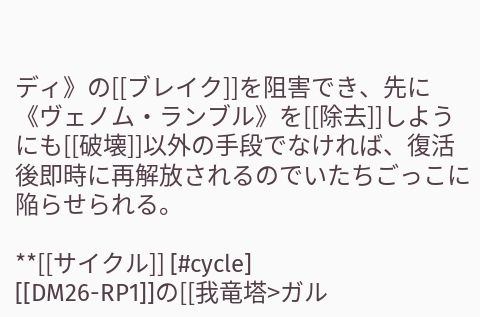ディ》の[[ブレイク]]を阻害でき、先に《ヴェノム・ランブル》を[[除去]]しようにも[[破壊]]以外の手段でなければ、復活後即時に再解放されるのでいたちごっこに陥らせられる。

**[[サイクル]] [#cycle]
[[DM26-RP1]]の[[我竜塔>ガル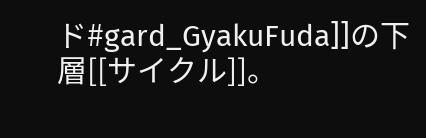ド#gard_GyakuFuda]]の下層[[サイクル]]。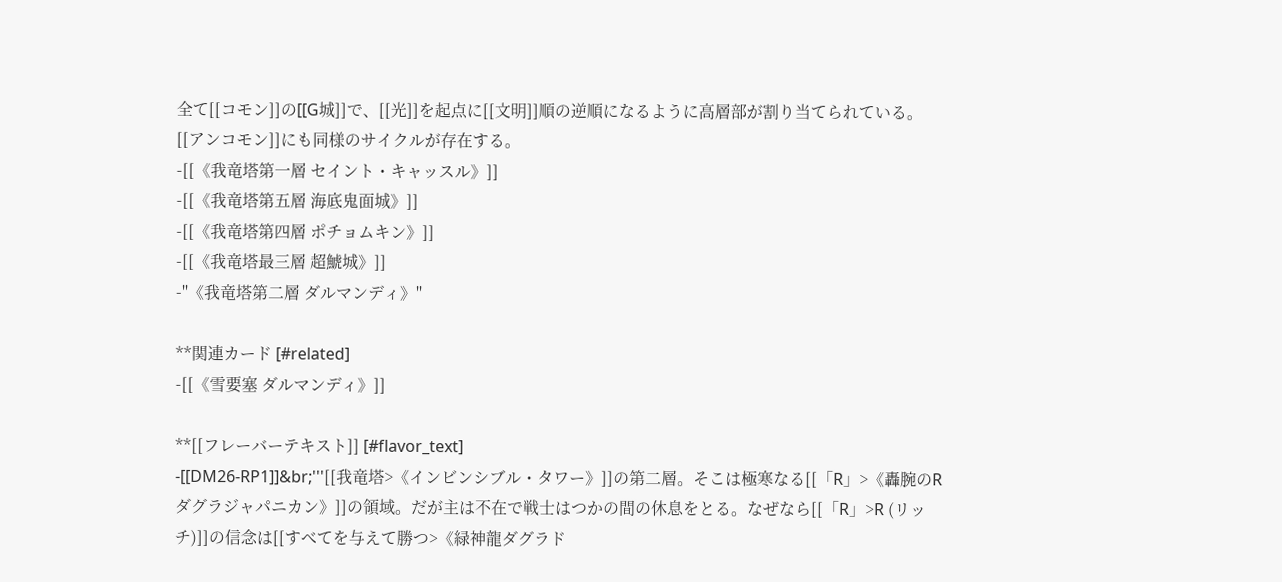全て[[コモン]]の[[G城]]で、[[光]]を起点に[[文明]]順の逆順になるように高層部が割り当てられている。
[[アンコモン]]にも同様のサイクルが存在する。
-[[《我竜塔第一層 セイント・キャッスル》]]
-[[《我竜塔第五層 海底鬼面城》]]
-[[《我竜塔第四層 ポチョムキン》]]
-[[《我竜塔最三層 超鯱城》]]
-''《我竜塔第二層 ダルマンディ》''

**関連カード [#related]
-[[《雪要塞 ダルマンディ》]]

**[[フレーバーテキスト]] [#flavor_text]
-[[DM26-RP1]]&br;'''[[我竜塔>《インビンシブル・タワー》]]の第二層。そこは極寒なる[[「R」>《轟腕のR ダグラジャパニカン》]]の領域。だが主は不在で戦士はつかの間の休息をとる。なぜなら[[「R」>R (リッチ)]]の信念は[[すべてを与えて勝つ>《緑神龍ダグラド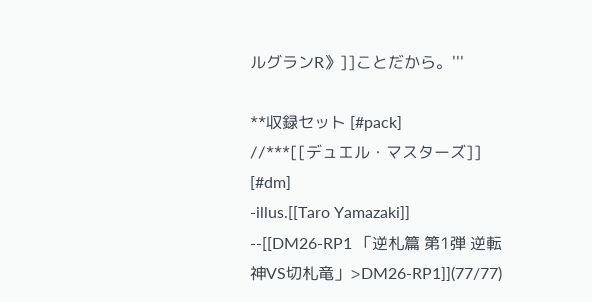ルグランR》]]ことだから。'''

**収録セット [#pack]
//***[[デュエル・マスターズ]] [#dm]
-illus.[[Taro Yamazaki]]
--[[DM26-RP1 「逆札篇 第1弾 逆転神VS切札竜」>DM26-RP1]](77/77)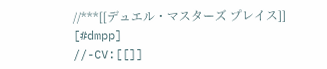//***[[デュエル・マスターズ プレイス]] [#dmpp]
//-CV:[[]]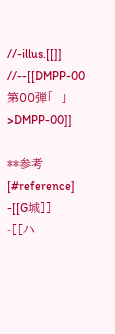//-illus.[[]]
//--[[DMPP-00 第00弾「  」>DMPP-00]]

**参考 [#reference]
-[[G城]]
-[[ハ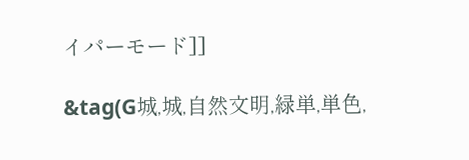イパーモード]]

&tag(G城,城,自然文明,緑単,単色,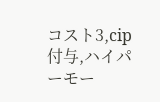コスト3,cip付与,ハイパーモー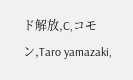ド解放,C,コモン,Taro yamazaki,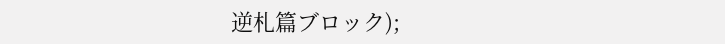逆札篇ブロック);